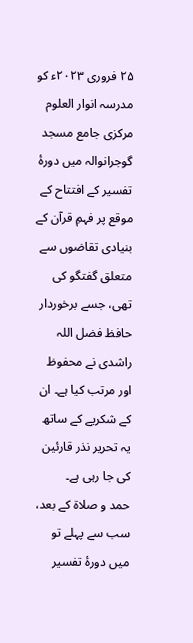۲۵ فروری ۲۰۲۳ء کو مدرسہ انوار العلوم مرکزی جامع مسجد گوجرانوالہ میں دورۂ تفسیر کے افتتاح کے موقع پر فہمِ قرآن کے بنیادی تقاضوں سے متعلق گفتگو کی تھی، جسے برخوردار حافظ فضل اللہ راشدی نے محفوظ اور مرتب کیا ہے۔ ان کے شکریے کے ساتھ یہ تحریر نذر قارئین کی جا رہی ہے۔
حمد و صلاۃ کے بعد، سب سے پہلے تو میں دورۂ تفسیر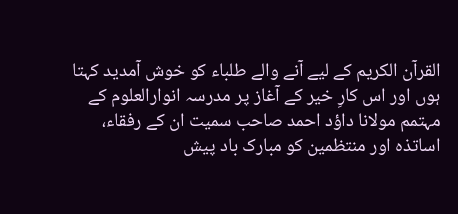القرآن الکریم کے لیے آنے والے طلباء کو خوش آمدید کہتا ہوں اور اس کارِ خیر کے آغاز پر مدرسہ انوارالعلوم کے مہتمم مولانا داؤد احمد صاحب سمیت ان کے رفقاء، اساتذہ اور منتظمین کو مبارک باد پیش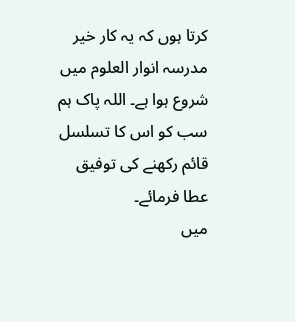کرتا ہوں کہ یہ کار خیر مدرسہ انوار العلوم میں شروع ہوا ہے۔ اللہ پاک ہم سب کو اس کا تسلسل قائم رکھنے کی توفیق عطا فرمائے۔
میں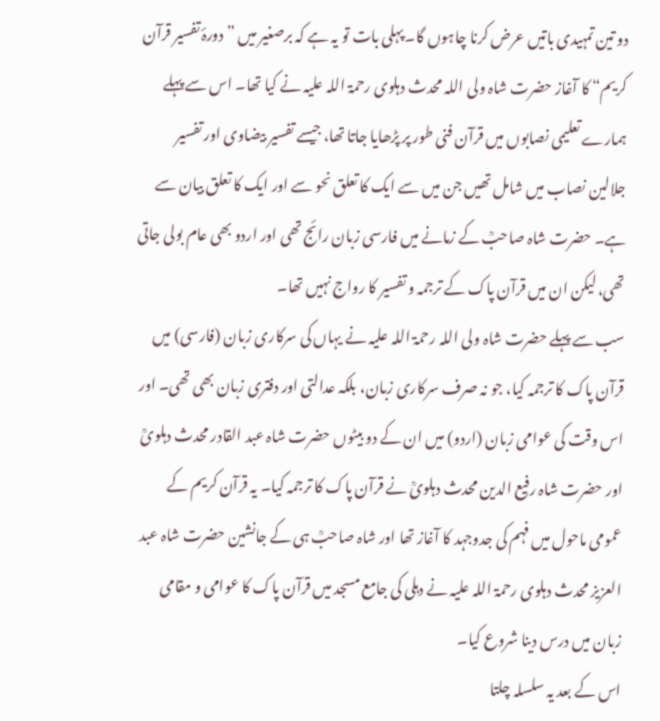دو تین تمہیدی باتیں عرض کرنا چاہوں گا۔ پہلی بات تو یہ ہے کہ برصغیر میں ”دورۂ تفسیر قرآن کریم“ کا آغاز حضرت شاہ ولی اللہ محدث دہلوی رحمۃ اللہ علیہ نے کیا تھا۔ اس سے پہلے ہمارے تعلیمی نصابوں میں قرآن فنی طور پر پڑھایا جاتا تھا، جیسے تفسیر بیضاوی اور تفسیر جلالین نصاب میں شامل تھیں جن میں سے ایک کا تعلق نحو سے اور ایک کا تعلق بیان سے ہے۔ حضرت شاہ صاحبؒ کے زمانے میں فارسی زبان رائج تھی اور اردو بھی عام بولی جاتی تھی، لیکن ان میں قرآن پاک کے ترجمہ و تفسیر کا رواج نہیں تھا۔
سب سے پہلے حضرت شاہ ولی اللہ رحمۃ اللہ علیہ نے یہاں کی سرکاری زبان (فارسی) میں قرآن پاک کا ترجمہ کیا، جو نہ صرف سرکاری زبان، بلکہ عدالتی اور دفتری زبان بھی تھی۔ اور اس وقت کی عوامی زبان (اردو) میں ان کے دو بیٹوں حضرت شاہ عبد القادر محدث دہلویؒ اور حضرت شاہ رفیع الدین محدث دہلویؒ نے قرآن پاک کا ترجمہ کیا۔ یہ قرآن کریم کے عمومی ماحول میں فہم کی جدوجہد کا آغاز تھا اور شاہ صاحبؒ ہی کے جانشین حضرت شاہ عبد العزیز محدث دہلوی رحمۃ اللہ علیہ نے دہلی کی جامع مسجد میں قرآن پاک کا عوامی و مقامی زبان میں درس دینا شروع کیا۔
اس کے بعد یہ سلسلہ چلتا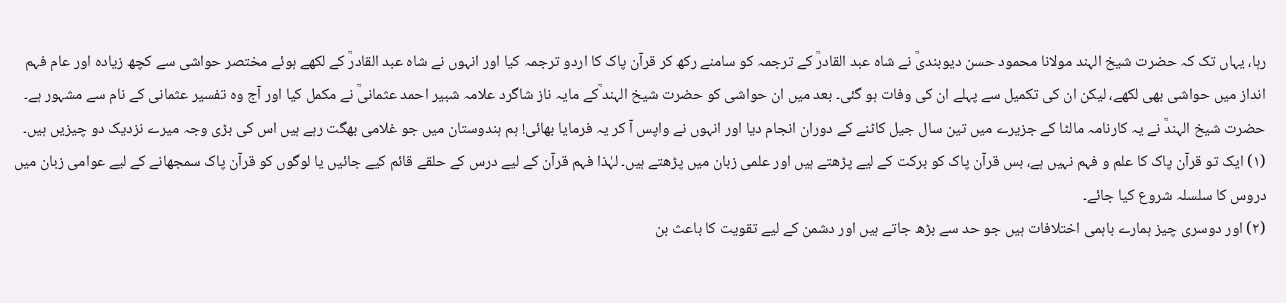رہا، یہاں تک کہ حضرت شیخ الہند مولانا محمود حسن دیوبندیؒ نے شاہ عبد القادرؒ کے ترجمہ کو سامنے رکھ کر قرآن پاک کا اردو ترجمہ کیا اور انہوں نے شاہ عبد القادرؒ کے لکھے ہوئے مختصر حواشی سے کچھ زیادہ اور عام فہم انداز میں حواشی بھی لکھے، لیکن ان کی تکمیل سے پہلے ان کی وفات ہو گئی۔ بعد میں ان حواشی کو حضرت شیخ الہند ؒکے مایہ ناز شاگرد علامہ شبیر احمد عثمانیؒ نے مکمل کیا اور آج وہ تفسیر عثمانی کے نام سے مشہور ہے۔
حضرت شیخ الہندؒ نے یہ کارنامہ مالٹا کے جزیرے میں تین سال جیل کاٹنے کے دوران انجام دیا اور انہوں نے واپس آ کر یہ فرمایا بھائی! ہم ہندوستان میں جو غلامی بھگت رہے ہیں اس کی بڑی وجہ میرے نزدیک دو چیزیں ہیں۔
(۱) ایک تو قرآن پاک کا علم و فہم نہیں ہے، بس قرآن پاک کو برکت کے لیے پڑھتے ہیں اور علمی زبان میں پڑھتے ہیں۔ لہٰذا فہم قرآن کے لیے درس کے حلقے قائم کیے جائیں یا لوگوں کو قرآن پاک سمجھانے کے لیے عوامی زبان میں دروس کا سلسلہ شروع کیا جائے۔
(۲) اور دوسری چیز ہمارے باہمی اختلافات ہیں جو حد سے بڑھ جاتے ہیں اور دشمن کے لیے تقویت کا باعث بن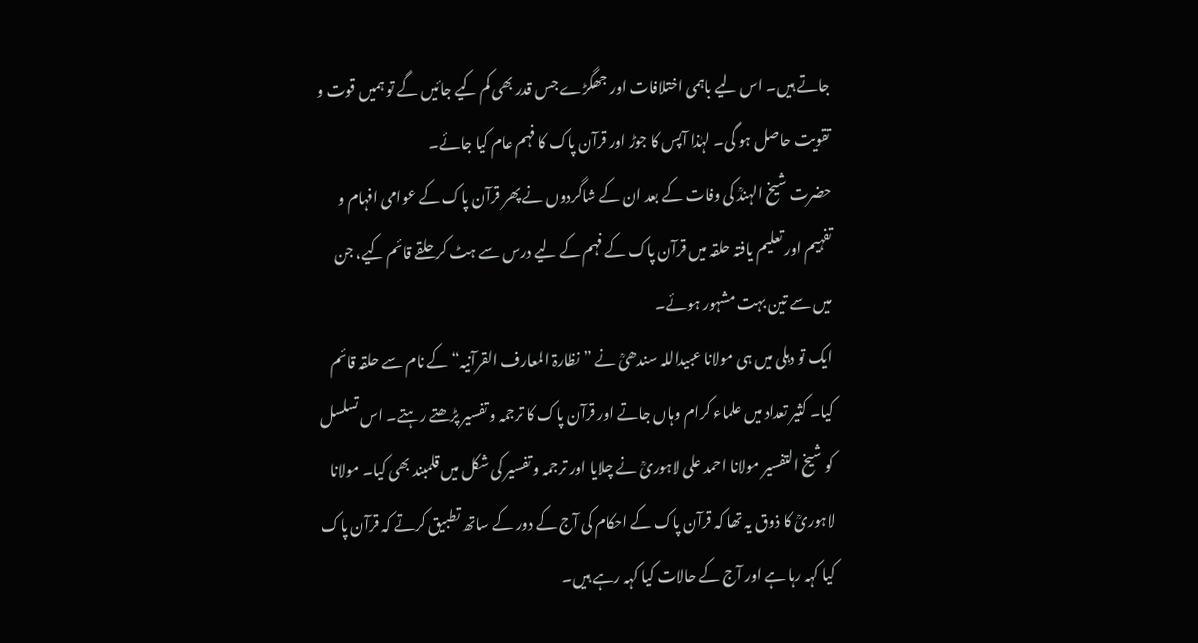جاتے ہیں۔ اس لیے باہمی اختلافات اور جھگڑے جس قدر بھی کم کیے جائیں گے تو ہمیں قوت و تقویت حاصل ہو گی۔ لہٰذا آپس کا جوڑ اور قرآن پاک کا فہم عام کیا جائے۔
حضرت شیخ الہندؒ کی وفات کے بعد ان کے شاگردوں نے پھر قرآن پاک کے عوامی افہام و تفہیم اور تعلیم یافتہ حلقہ میں قرآن پاک کے فہم کے لیے درس سے ہٹ کر حلقے قائم کیے، جن میں سے تین بہت مشہور ہوئے۔
ایک تو دہلی میں ہی مولانا عبیداللہ سندھیؒ نے ”نظارۃ المعارف القرآنیہ“ کے نام سے حلقہ قائم کیا۔ کثیر تعداد میں علماء کرام وہاں جاتے اور قرآن پاک کا ترجمہ و تفسیر پڑھتے رہتے۔ اس تسلسل کو شیخ التفسیر مولانا احمد علی لاہوریؒ نے چلایا اور ترجمہ و تفسیر کی شکل میں قلمبند بھی کیا۔ مولانا لاہوریؒ کا ذوق یہ تھا کہ قرآن پاک کے احکام کی آج کے دور کے ساتھ تطبیق کرتے کہ قرآن پاک کیا کہہ رہا ہے اور آج کے حالات کیا کہہ رہے ہیں۔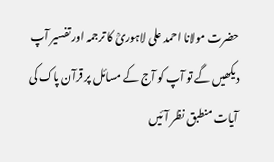حضرت مولانا احمد علی لاہوریؒ کا ترجمہ اور تفسیر آپ دیکھیں گے تو آپ کو آج کے مسائل پر قرآن پاک کی آیات منطبق نظر آئیں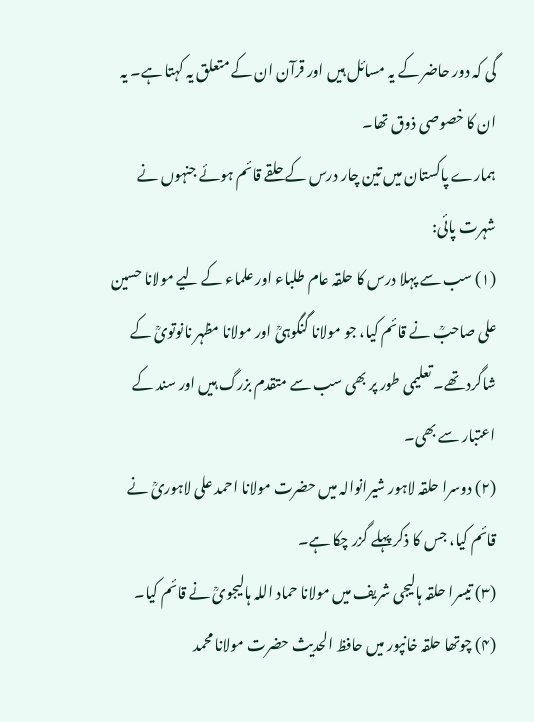گی کہ دور حاضر کے یہ مسائل ہیں اور قرآن ان کے متعلق یہ کہتا ہے۔ یہ ان کا خصوصی ذوق تھا۔
ہمارے پاکستان میں تین چار درس کے حلقے قائم ہوئے جنہوں نے شہرت پائی:
(۱) سب سے پہلا درس کا حلقہ عام طلباء اور علماء کے لیے مولانا حسین علی صاحبؒ نے قائم کیا، جو مولانا گنگوہیؒ اور مولانا مظہر نانوتویؒ کے شاگرد تھے۔ تعلیمی طور پر بھی سب سے متقدم بزرگ ہیں اور سند کے اعتبار سے بھی۔
(۲) دوسرا حلقہ لاہور شیرانوالہ میں حضرت مولانا احمد علی لاہوریؒ نے قائم کیا، جس کا ذکر پہلے گزر چکا ہے۔
(۳) تیسرا حلقہ ہالیجی شریف میں مولانا حماد اللہ ہالیجویؒ نے قائم کیا۔
(۴) چوتھا حلقہ خانپور میں حافظ الحدیث حضرت مولانا محمد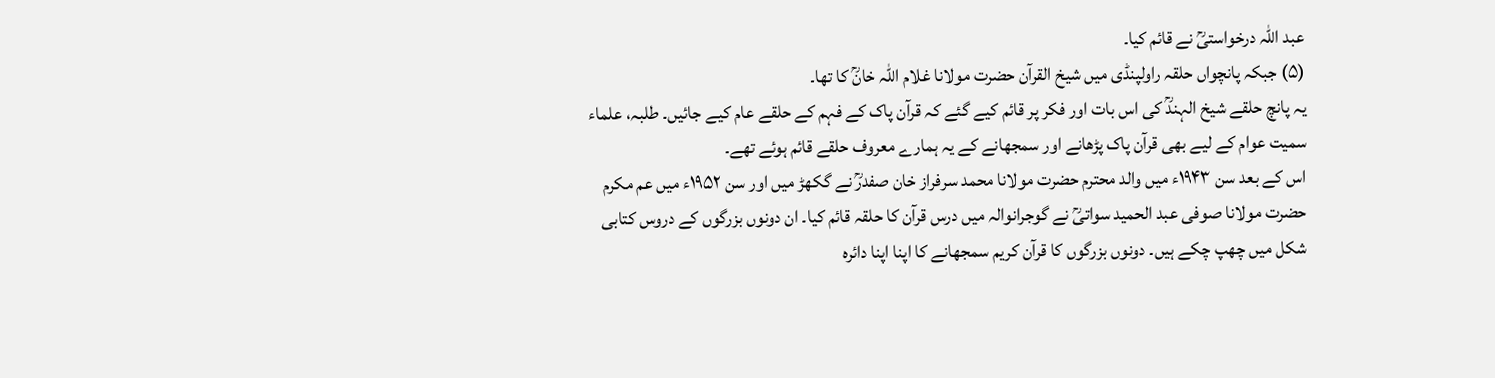عبد اللہ درخواستیؒ نے قائم کیا۔
(۵) جبکہ پانچواں حلقہ راولپنڈی میں شیخ القرآن حضرت مولانا غلام اللہ خانؒ کا تھا۔
یہ پانچ حلقے شیخ الہندؒ کی اس بات اور فکر پر قائم کیے گئے کہ قرآن پاک کے فہم کے حلقے عام کیے جائیں۔ طلبہ، علماء سمیت عوام کے لیے بھی قرآن پاک پڑھانے اور سمجھانے کے یہ ہمارے معروف حلقے قائم ہوئے تھے۔
اس کے بعد سن ۱۹۴۳ء میں والد محترم حضرت مولانا محمد سرفراز خان صفدرؒ نے گکھڑ میں اور سن ۱۹۵۲ء میں عم مکرم حضرت مولانا صوفی عبد الحمید سواتیؒ نے گوجرانوالہ میں درس قرآن کا حلقہ قائم کیا۔ ان دونوں بزرگوں کے دروس کتابی شکل میں چھپ چکے ہیں۔ دونوں بزرگوں کا قرآن کریم سمجھانے کا اپنا اپنا دائرہ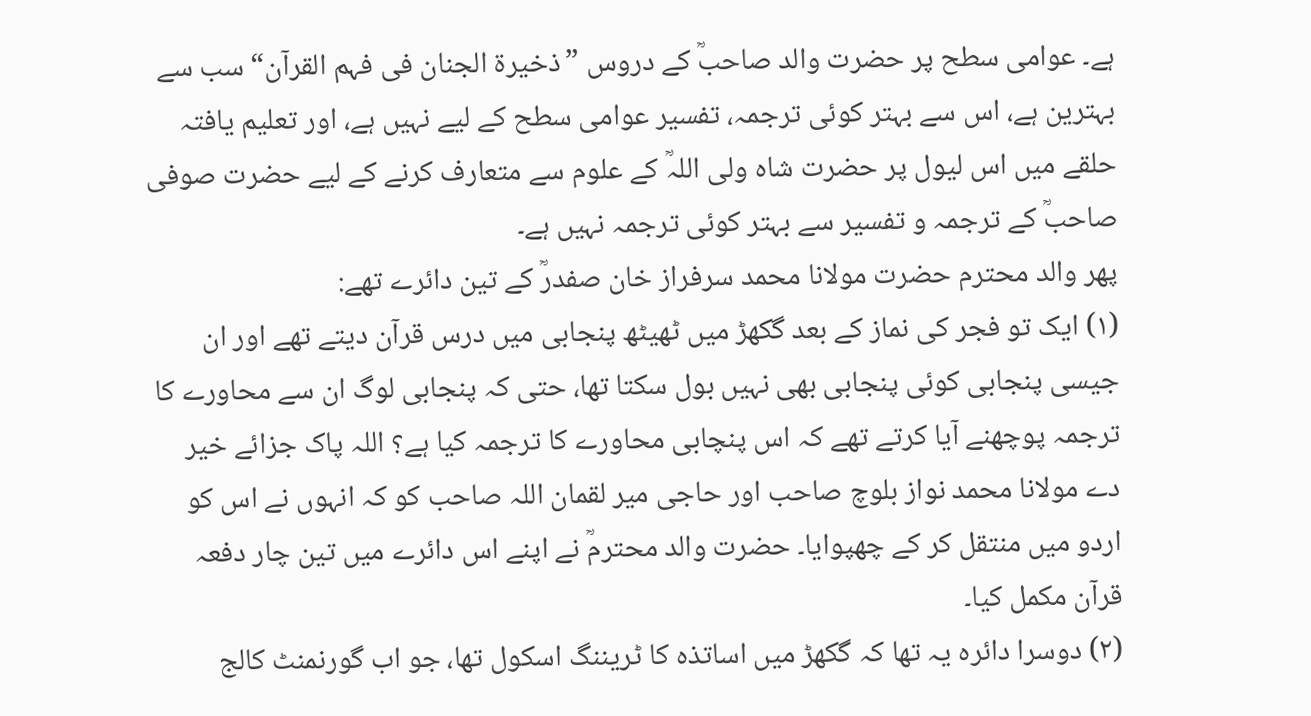ہے۔ عوامی سطح پر حضرت والد صاحبؒ کے دروس ”ذخیرۃ الجنان فی فہم القرآن“ سب سے بہترین ہے، اس سے بہتر کوئی ترجمہ، تفسیر عوامی سطح کے لیے نہیں ہے، اور تعلیم یافتہ حلقے میں اس لیول پر حضرت شاہ ولی اللہؒ کے علوم سے متعارف کرنے کے لیے حضرت صوفی صاحبؒ کے ترجمہ و تفسیر سے بہتر کوئی ترجمہ نہیں ہے۔
پھر والد محترم حضرت مولانا محمد سرفراز خان صفدرؒ کے تین دائرے تھے:
(۱) ایک تو فجر کی نماز کے بعد گکھڑ میں ٹھیٹھ پنجابی میں درس قرآن دیتے تھے اور ان جیسی پنجابی کوئی پنجابی بھی نہیں بول سکتا تھا، حتی کہ پنجابی لوگ ان سے محاورے کا ترجمہ پوچھنے آیا کرتے تھے کہ اس پنچابی محاورے کا ترجمہ کیا ہے؟ اللہ پاک جزائے خیر دے مولانا محمد نواز بلوچ صاحب اور حاجی میر لقمان اللہ صاحب کو کہ انہوں نے اس کو اردو میں منتقل کر کے چھپوایا۔ حضرت والد محترمؒ نے اپنے اس دائرے میں تین چار دفعہ قرآن مکمل کیا۔
(۲) دوسرا دائرہ یہ تھا کہ گکھڑ میں اساتذہ کا ٹریننگ اسکول تھا، جو اب گورنمنٹ کالج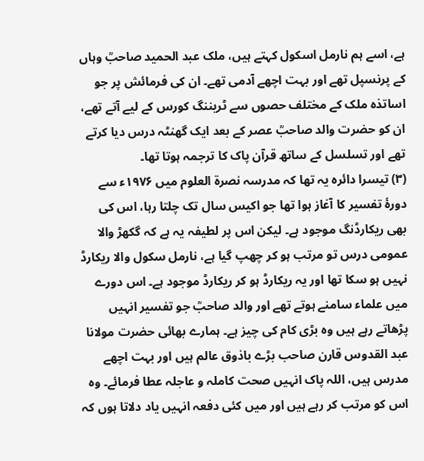ہے، اسے ہم نارمل اسکول کہتے ہیں، ملک عبد الحمید صاحبؒ وہاں کے پرنسپل تھے اور بہت اچھے آدمی تھے۔ ان کی فرمائش پر جو اساتذہ ملک کے مختلف حصوں سے ٹریننگ کورس کے لیے آتے تھے، ان کو حضرت والد صاحبؒ عصر کے بعد ایک گھنٹہ درس دیا کرتے تھے اور تسلسل کے ساتھ قرآن پاک کا ترجمہ ہوتا تھا۔
(۳) تیسرا دائرہ یہ تھا کہ مدرسہ نصرۃ العلوم میں ۱۹۷۶ء سے دورۂ تفسیر کا آغاز ہوا تھا جو اکیس سال تک چلتا رہا، اس کی بھی ریکارڈنگ موجود ہے۔ لیکن اس پر لطیفہ یہ ہے کہ گکھڑ والا عمومی درس تو مرتب ہو کر چھپ گیا ہے، نارمل سکول والا ریکارڈ نہیں ہو سکا تھا اور یہ ریکارڈ ہو کر ریکارڈ موجود ہے۔ اس دورے میں علماء سامنے ہوتے تھے اور والد صاحبؒ جو تفسیر انہیں پڑھاتے رہے ہیں وہ بڑی کام کی چیز ہے۔ ہمارے بھائی حضرت مولانا عبد القدوس قارن صاحب بڑے باذوق عالم ہیں اور بہت اچھے مدرس ہیں، اللہ پاک انہیں صحت کاملہ و عاجلہ عطا فرمائے۔ وہ اس کو مرتب کر رہے ہیں اور میں کئی دفعہ انہیں یاد دلاتا ہوں کہ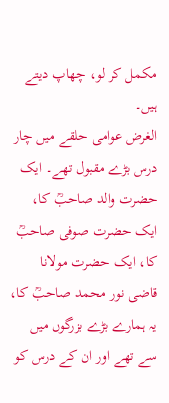مکمل کر لو، چھاپ دیتے ہیں۔
الغرض عوامی حلقے میں چار درس بڑے مقبول تھے۔ ایک حضرت والد صاحبؒ کا، ایک حضرت صوفی صاحبؒ کا، ایک حضرت مولانا قاضی نور محمد صاحبؒ کا، یہ ہمارے بڑے بزرگوں میں سے تھے اور ان کے درس کو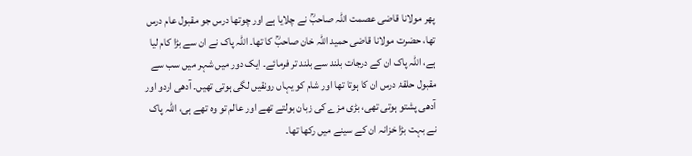پھر مولانا قاضی عصمت اللہ صاحبؒ نے چلایا ہے اور چوتھا درس جو مقبول عام درس تھا، حضرت مولانا قاضی حمید اللہ خان صاحبؒ کا تھا۔ اللہ پاک نے ان سے بڑا کام لیا ہے، اللہ پاک ان کے درجات بلند سے بلند تر فرمائے۔ ایک دور میں شہر میں سب سے مقبول حلقۂ درس ان کا ہوتا تھا اور شام کو یہاں رونقیں لگی ہوتی تھیں۔ آدھی اردو اور آدھی پشتو ہوتی تھی، بڑی مزے کی زبان بولتے تھے اور عالم تو وہ تھے ہی، اللہ پاک نے بہت بڑا خزانہ ان کے سینے میں رکھا تھا۔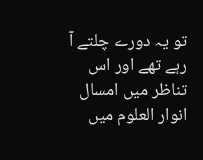تو یہ دورے چلتے آ رہے تھے اور اس تناظر میں امسال انوار العلوم میں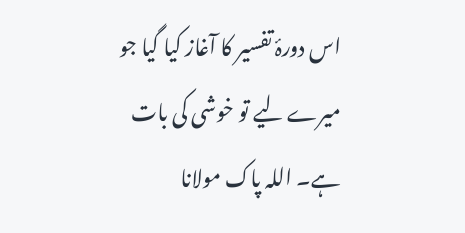اس دورۂ تفسیر کا آغاز کیا گیا جو میرے لیے تو خوشی کی بات ہے۔ اللہ پاک مولانا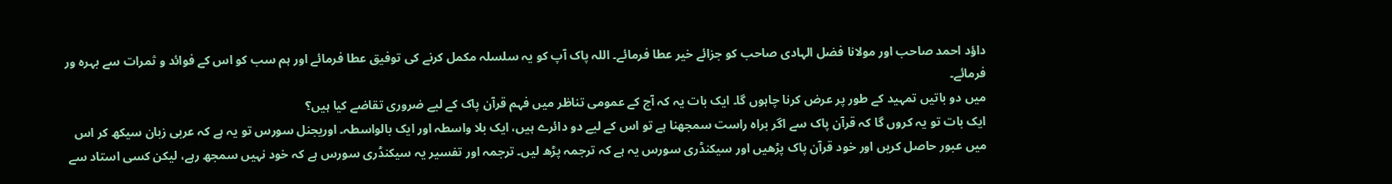داؤد احمد صاحب اور مولانا فضل الہادی صاحب کو جزائے خیر عطا فرمائے۔ اللہ پاک آپ کو یہ سلسلہ مکمل کرنے کی توفیق عطا فرمائے اور ہم سب کو اس کے فوائد و ثمرات سے بہرہ ور فرمائے۔
میں دو باتیں تمہید کے طور پر عرض کرنا چاہوں گا۔ ایک بات یہ کہ آج کے عمومی تناظر میں فہم قرآن پاک کے لیے ضروری تقاضے کیا ہیں؟
ایک بات تو یہ کروں گا کہ قرآن پاک سے اگر براہ راست سمجھنا ہے تو اس کے لیے دو دائرے ہیں، ایک بلا واسطہ اور ایک بالواسطہ۔ اوریجنل سورس تو یہ ہے کہ عربی زبان سیکھ کر اس میں عبور حاصل کریں اور خود قرآن پاک پڑھیں اور سیکنڈری سورس یہ ہے کہ ترجمہ پڑھ لیں۔ ترجمہ اور تفسیر یہ سیکنڈری سورس ہے کہ خود نہیں سمجھ رہے، لیکن کسی استاد سے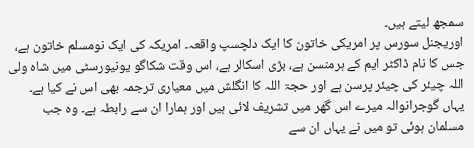سمجھ لیتے ہیں۔
اوریجنل سورس پر امریکی خاتون کا ایک دلچسپ واقعہ۔ امریکہ کی ایک نومسلم خاتون ہے، جس کا نام ڈاکٹر ایم کے ہرمنسن ہے، بڑی اسکالر ہے، اس وقت شکاگو یونیورسٹی میں شاہ ولی اللہ چیئر کی چیئر پرسن ہے اور حجۃ اللہ کا انگلش میں معیاری ترجمہ بھی اس نے کیا ہے۔ یہاں گوجرانوالہ میرے اس گھر میں تشریف لائی ہیں اور ہمارا ان سے رابطہ ہے۔ وہ جب مسلمان ہوئی تو میں نے یہاں ان سے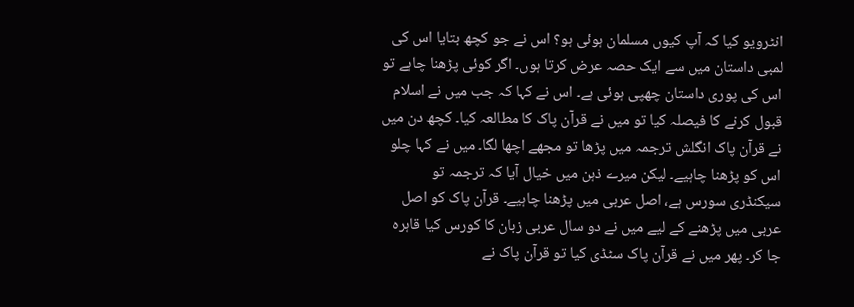انٹرویو کیا کہ آپ کیوں مسلمان ہوئی ہو؟ اس نے جو کچھ بتایا اس کی لمبی داستان میں سے ایک حصہ عرض کرتا ہوں۔ اگر کوئی پڑھنا چاہے تو اس کی پوری داستان چھپی ہوئی ہے۔ اس نے کہا کہ جب میں نے اسلام قبول کرنے کا فیصلہ کیا تو میں نے قرآن پاک کا مطالعہ کیا۔ کچھ دن میں نے قرآن پاک انگلش ترجمہ میں پڑھا تو مجھے اچھا لگا۔ میں نے کہا چلو اس کو پڑھنا چاہیے۔ لیکن میرے ذہن میں خیال آیا کہ ترجمہ تو سیکنڈری سورس ہے، اصل عربی میں پڑھنا چاہیے۔ قرآن پاک کو اصل عربی میں پڑھنے کے لیے میں نے دو سال عربی زبان کا کورس کیا قاہرہ جا کر۔ پھر میں نے قرآن پاک سٹڈی کیا تو قرآن پاک نے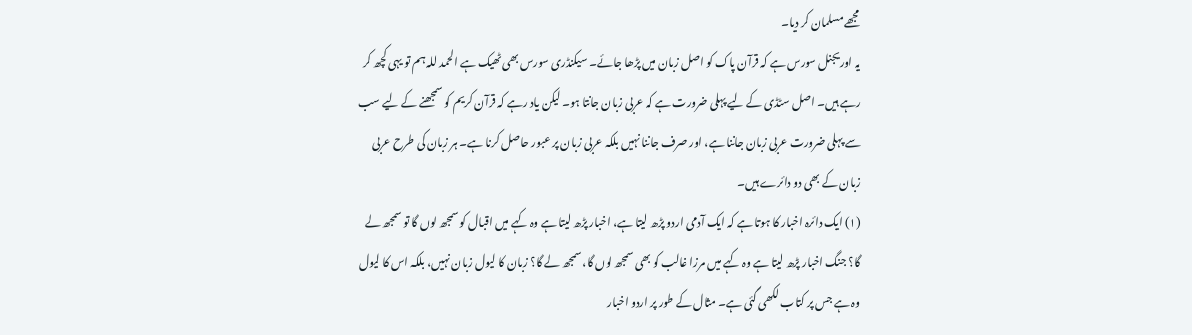مجھے مسلمان کر دیا۔
یہ اوریجنل سورس ہے کہ قرآن پاک کو اصل زبان میں پڑھا جائے۔ سیکنڈری سورس بھی ٹھیک ہے الحمد للہ ہم تو یہی کچھ کر رہے ہیں۔ اصل سٹڈی کے لیے پہلی ضرورت ہے کہ عربی زبان جانتا ہو۔ لیکن یاد رہے کہ قرآن کریم کو سمجھنے کے لیے سب سے پہلی ضرورت عربی زبان جاننا ہے، اور صرف جاننا نہیں بلکہ عربی زبان پر عبور حاصل کرنا ہے۔ ہر زبان کی طرح عربی زبان کے بھی دو دائرے ہیں۔
(۱) ایک دائرہ اخبار کا ہوتا ہے کہ ایک آدمی اردو پڑھ لیتا ہے، اخبار پڑھ لیتا ہے وہ کہے میں اقبال کو سمجھ لوں گا تو سمجھ لے گا؟ جنگ اخبار پڑھ لیتا ہے وہ کہے میں مرزا غالب کو بھی سمجھ لوں گا، سمجھ لے گا؟ زبان کا لیول زبان نہیں، بلکہ اس کا لیول وہ ہے جس پر کتاب لکھی گئی ہے۔ مثال کے طور پر اردو اخبار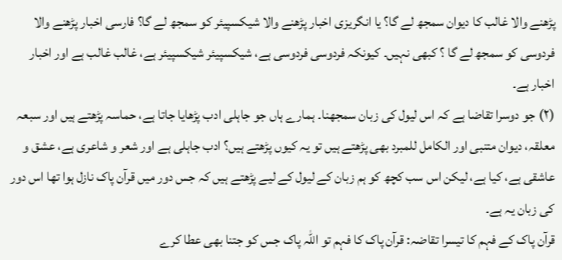پڑھنے والا غالب کا دیوان سمجھ لے گا؟ یا انگریزی اخبار پڑھنے والا شیکسپیئر کو سمجھ لے گا؟ فارسی اخبار پڑھنے والا فردوسی کو سمجھ لے گا ؟ کبھی نہیں۔ کیونکہ فردوسی فردوسی ہے، شیکسپیئر شیکسپیئر ہے، غالب غالب ہے اور اخبار اخبار ہے۔
(۲) جو دوسرا تقاضا ہے کہ اس لیول کی زبان سمجھنا۔ ہمارے ہاں جو جاہلی ادب پڑھایا جاتا ہے، حماسہ پڑھتے ہیں اور سبعہ معلقہ، دیوان متنبی اور الکامل للمبرد بھی پڑھتے ہیں تو یہ کیوں پڑھتے ہیں؟ ادب جاہلی ہے اور شعر و شاعری ہے، عشق و عاشقی ہے، کیا ہے، لیکن اس سب کچھ کو ہم زبان کے لیول کے لیے پڑھتے ہیں کہ جس دور میں قرآن پاک نازل ہوا تھا اس دور کی زبان یہ ہے۔
قرآن پاک کے فہم کا تیسرا تقاضہ: قرآن پاک کا فہم تو اللہ پاک جس کو جتنا بھی عطا کرے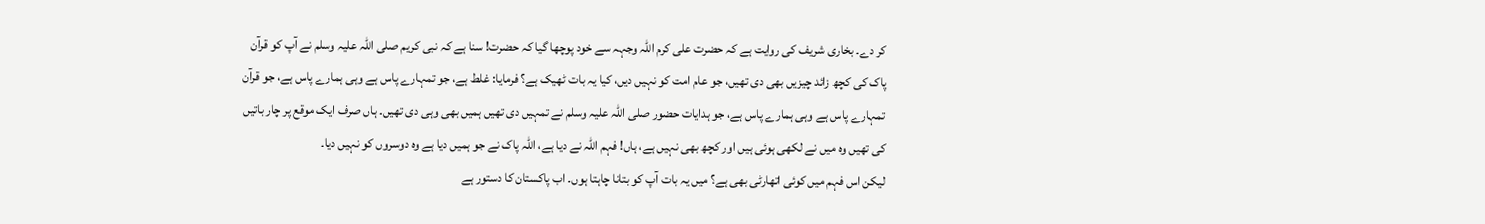کر دے۔ بخاری شریف کی روایت ہے کہ حضرت علی کرم اللہ وجہہ سے خود پوچھا گیا کہ حضرت! سنا ہے کہ نبی کریم صلی اللہ علیہ وسلم نے آپ کو قرآن پاک کی کچھ زائد چیزیں بھی دی تھیں، جو عام امت کو نہیں دیں، کیا یہ بات ٹھیک ہے؟ فرمایا: غلط ہے، جو تمہارے پاس ہے وہی ہمارے پاس ہے، جو قرآن تمہارے پاس ہے وہی ہمارے پاس ہے، جو ہدایات حضور صلی اللہ علیہ وسلم نے تمہیں دی تھیں ہمیں بھی وہی دی تھیں۔ ہاں صرف ایک موقع پر چار باتیں کی تھیں وہ میں نے لکھی ہوئی ہیں اور کچھ بھی نہیں ہے، ہاں! فہم اللہ نے دیا ہے، اللہ پاک نے جو ہمیں دیا ہے وہ دوسروں کو نہیں دیا۔
لیکن اس فہم میں کوئی اتھارٹی بھی ہے؟ میں یہ بات آپ کو بتانا چاہتا ہوں۔ اب پاکستان کا دستور ہے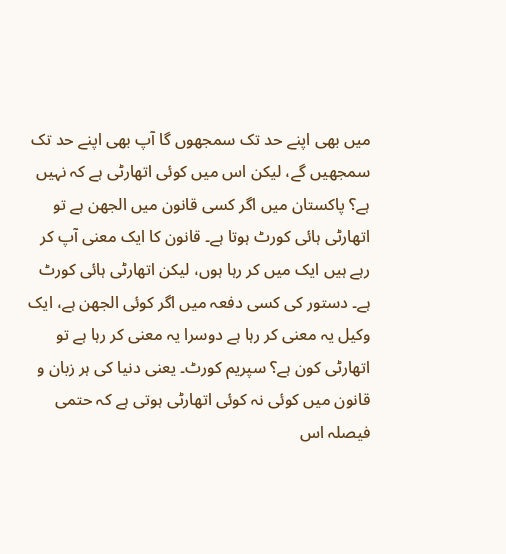میں بھی اپنے حد تک سمجھوں گا آپ بھی اپنے حد تک سمجھیں گے، لیکن اس میں کوئی اتھارٹی ہے کہ نہیں ہے؟ پاکستان میں اگر کسی قانون میں الجھن ہے تو اتھارٹی ہائی کورٹ ہوتا ہے۔ قانون کا ایک معنی آپ کر رہے ہیں ایک میں کر رہا ہوں، لیکن اتھارٹی ہائی کورٹ ہے۔ دستور کی کسی دفعہ میں اگر کوئی الجھن ہے، ایک وکیل یہ معنی کر رہا ہے دوسرا یہ معنی کر رہا ہے تو اتھارٹی کون ہے؟ سپریم کورٹ۔ یعنی دنیا کی ہر زبان و قانون میں کوئی نہ کوئی اتھارٹی ہوتی ہے کہ حتمی فیصلہ اس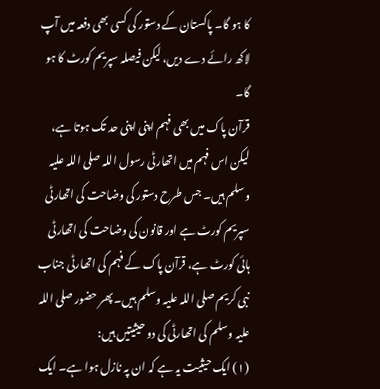کا ہو گا۔ پاکستان کے دستور کی کسی بھی دفعہ میں آپ لاکھ رائے دے دیں، لیکن فیصلہ سپریم کورٹ کا ہو گا۔
قرآن پاک میں بھی فہم اپنی اپنی حد تک ہوتا ہے، لیکن اس فہم میں اتھارٹی رسول اللہ صلی اللہ علیہ وسلم ہیں۔ جس طرح دستور کی وضاحت کی اتھارٹی سپریم کورٹ ہے اور قانون کی وضاحت کی اتھارٹی ہائی کورٹ ہے، قرآن پاک کے فہم کی اتھارٹی جناب نبی کریم صلی اللہ علیہ وسلم ہیں۔ پھر حضور صلی اللہ علیہ وسلم کی اتھارٹی کی دو حیثیتیں ہیں:
(۱) ایک حیثیت یہ ہے کہ ان پہ نازل ہوا ہے۔ ایک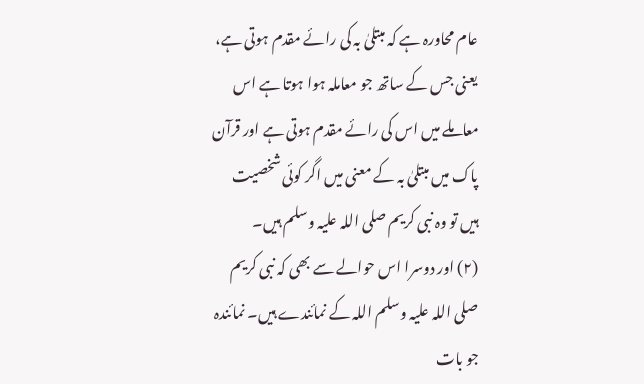عام محاورہ ہے کہ مبتلیٰ بہ کی رائے مقدم ہوتی ہے، یعنی جس کے ساتھ جو معاملہ ہوا ہوتا ہے اس معاملے میں اس کی رائے مقدم ہوتی ہے اور قرآن پاک میں مبتلیٰ بہ کے معنی میں اگر کوئی شخصیت ہیں تو وہ نبی کریم صلی اللہ علیہ وسلم ہیں۔
(۲) اور دوسرا اس حوالے سے بھی کہ نبی کریم صلی اللہ علیہ وسلم اللہ کے نمائندے ہیں۔ نمائندہ جو بات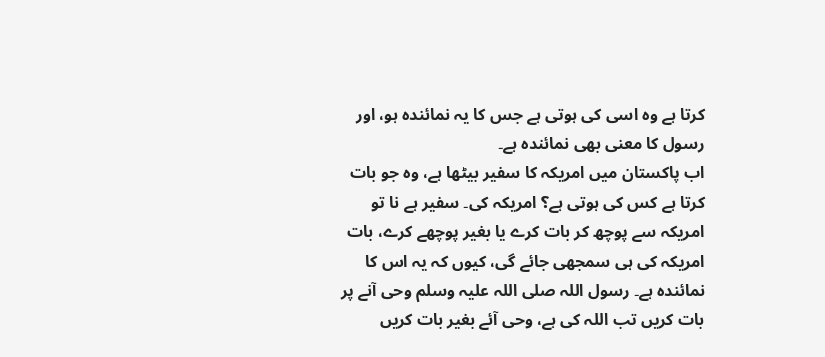کرتا ہے وہ اسی کی ہوتی ہے جس کا یہ نمائندہ ہو، اور رسول کا معنی بھی نمائندہ ہے۔
اب پاکستان میں امریکہ کا سفیر بیٹھا ہے، وہ جو بات کرتا ہے کس کی ہوتی ہے؟ امریکہ کی۔ سفیر ہے نا تو امریکہ سے پوچھ کر بات کرے یا بغیر پوچھے کرے، بات امریکہ کی ہی سمجھی جائے گی، کیوں کہ یہ اس کا نمائندہ ہے۔ رسول اللہ صلی اللہ علیہ وسلم وحی آنے پر بات کریں تب اللہ کی ہے، وحی آئے بغیر بات کریں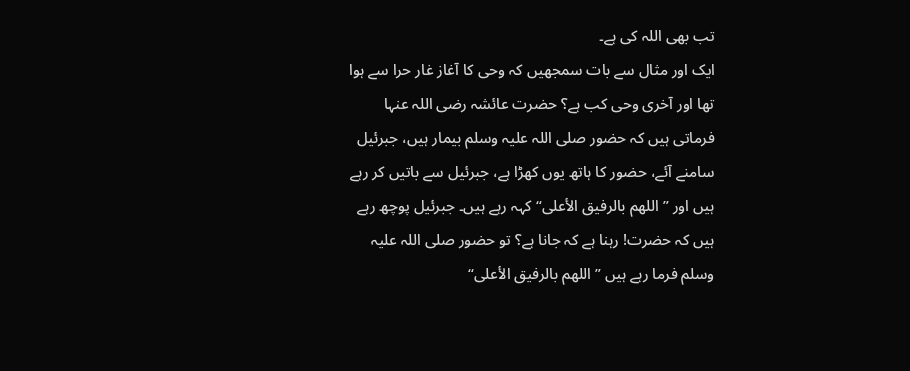تب بھی اللہ کی ہے۔
ایک اور مثال سے بات سمجھیں کہ وحی کا آغاز غار حرا سے ہوا تھا اور آخری وحی کب ہے؟ حضرت عائشہ رضی اللہ عنہا فرماتی ہیں کہ حضور صلی اللہ علیہ وسلم بیمار ہیں، جبرئیل سامنے آئے، حضور کا ہاتھ یوں کھڑا ہے، جبرئیل سے باتیں کر رہے ہیں اور ”اللھم بالرفيق الأعلی“ کہہ رہے ہیں۔ جبرئیل پوچھ رہے ہیں کہ حضرت! رہنا ہے کہ جانا ہے؟ تو حضور صلی اللہ علیہ وسلم فرما رہے ہیں ”اللھم بالرفيق الأعلی“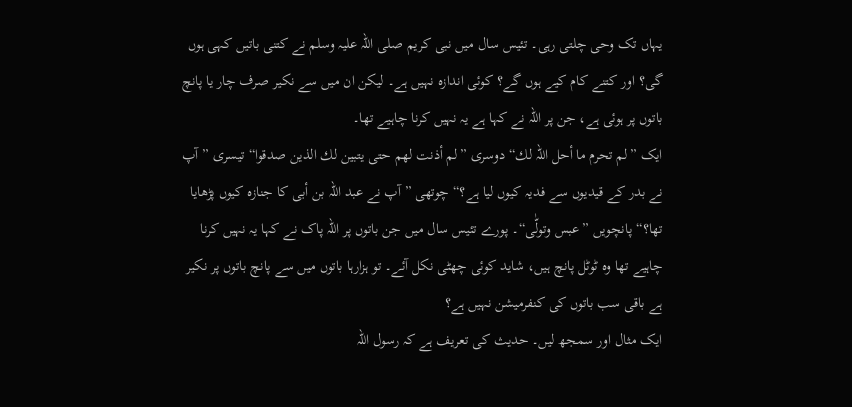یہاں تک وحی چلتی رہی۔ تئیس سال میں نبی کریم صلی اللہ علیہ وسلم نے کتنی باتیں کہی ہوں گی؟ اور کتنے کام کیے ہوں گے؟ کوئی اندازہ نہیں ہے۔ لیکن ان میں سے نکیر صرف چار یا پانچ باتوں پر ہوئی ہے، جن پر اللہ نے کہا ہے یہ نہیں کرنا چاہیے تھا۔
ایک ”لم تحرم ما أحل اللہ لك“ دوسری ”لم أذنت لھم حتی يتبين لك الذين صدقوا“ تیسری ”آپ نے بدر کے قیدیوں سے فدیہ کیوں لیا ہے؟“ چوتھی ”آپ نے عبد اللہ بن أبی کا جنازہ کیوں پڑھایا تھا؟“ پانچویں ”عبس وتولّٰی“۔ پورے تئیس سال میں جن باتوں پر اللہ پاک نے کہا یہ نہیں کرنا چاہیے تھا وہ ٹوٹل پانچ ہیں، شاید کوئی چھٹی نکل آئے۔ تو ہزارہا باتوں میں سے پانچ باتوں پر نکیر ہے باقی سب باتوں کی کنفرمیشن نہیں ہے؟
ایک مثال اور سمجھ لیں۔ حدیث کی تعریف ہے کہ رسول اللہ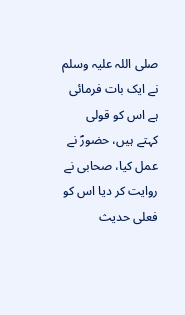صلی اللہ علیہ وسلم نے ایک بات فرمائی ہے اس کو قولی کہتے ہیں، حضورؐ نے عمل کیا، صحابی نے روایت کر دیا اس کو فعلی حدیث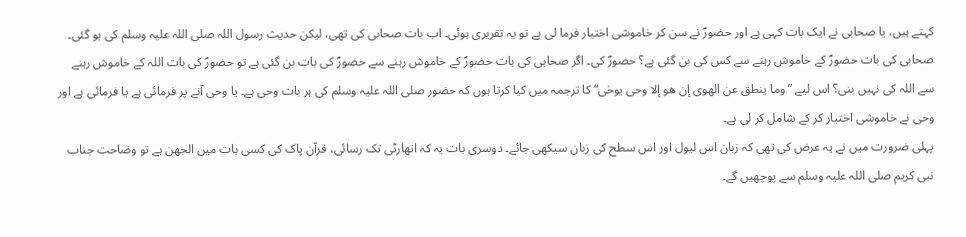کہتے ہیں، یا صحابی نے ایک بات کہی ہے اور حضورؐ نے سن کر خاموشی اختیار فرما لی ہے تو یہ تقریری ہوئی۔ اب بات صحابی کی تھی، لیکن حدیث رسول اللہ صلی اللہ علیہ وسلم کی ہو گئی۔ صحابی کی بات حضورؐ کے خاموش رہنے سے کس کی بن گئی ہے؟ حضورؐ کی۔ اگر صحابی کی بات حضورؐ کے خاموش رہنے سے حضورؐ کی بات بن گئی ہے تو حضورؐ کی بات اللہ کے خاموش رہنے سے اللہ کی نہیں بنی؟ اس لیے ”وما ينطق عن الھوى إن ھو إلا وحی يوحٰی“ کا ترجمہ میں کیا کرتا ہوں کہ حضور صلی اللہ علیہ وسلم کی ہر بات وحی ہے۔ یا وحی آنے پر فرمائی ہے یا فرمائی ہے اور وحی نے خاموشی اختیار کر کے شامل کر لی ہے۔
پہلی ضرورت میں نے یہ عرض کی تھی کہ زبان اس لیول اور اس سطح کی زبان سیکھی جائے۔ دوسری بات یہ کہ اتھارٹی تک رسائی، قرآن پاک کی کسی بات میں الجھن ہے تو وضاحت جناب نبی کریم صلی اللہ علیہ وسلم سے پوچھیں گے۔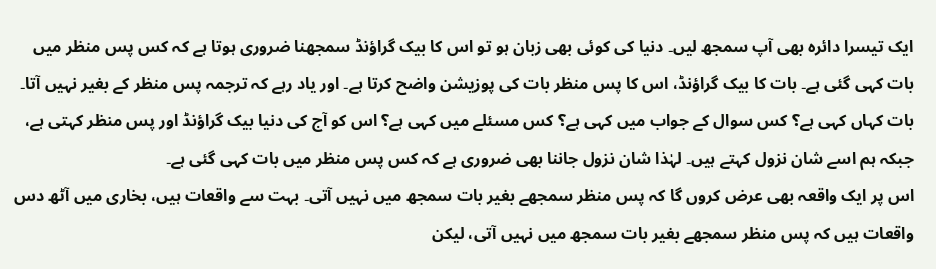ایک تیسرا دائرہ بھی آپ سمجھ لیں۔ دنیا کی کوئی بھی زبان ہو تو اس کا بیک گراؤنڈ سمجھنا ضروری ہوتا ہے کہ کس پس منظر میں بات کہی گئی ہے۔ بات کا بیک گراؤنڈ، اس کا پس منظر بات کی پوزیشن واضح کرتا ہے۔ اور یاد رہے کہ ترجمہ پس منظر کے بغیر نہیں آتا۔ بات کہاں کہی ہے؟ کس سوال کے جواب میں کہی ہے؟ کس مسئلے میں کہی ہے؟ اس کو آج کی دنیا بیک گراؤنڈ اور پس منظر کہتی ہے، جبکہ ہم اسے شان نزول کہتے ہیں۔ لہٰذا شان نزول جاننا بھی ضروری ہے کہ کس پس منظر میں بات کہی گئی ہے۔
اس پر ایک واقعہ بھی عرض کروں گا کہ پس منظر سمجھے بغیر بات سمجھ میں نہیں آتی۔ بہت سے واقعات ہیں، بخاری میں آٹھ دس واقعات ہیں کہ پس منظر سمجھے بغیر بات سمجھ میں نہیں آتی، لیکن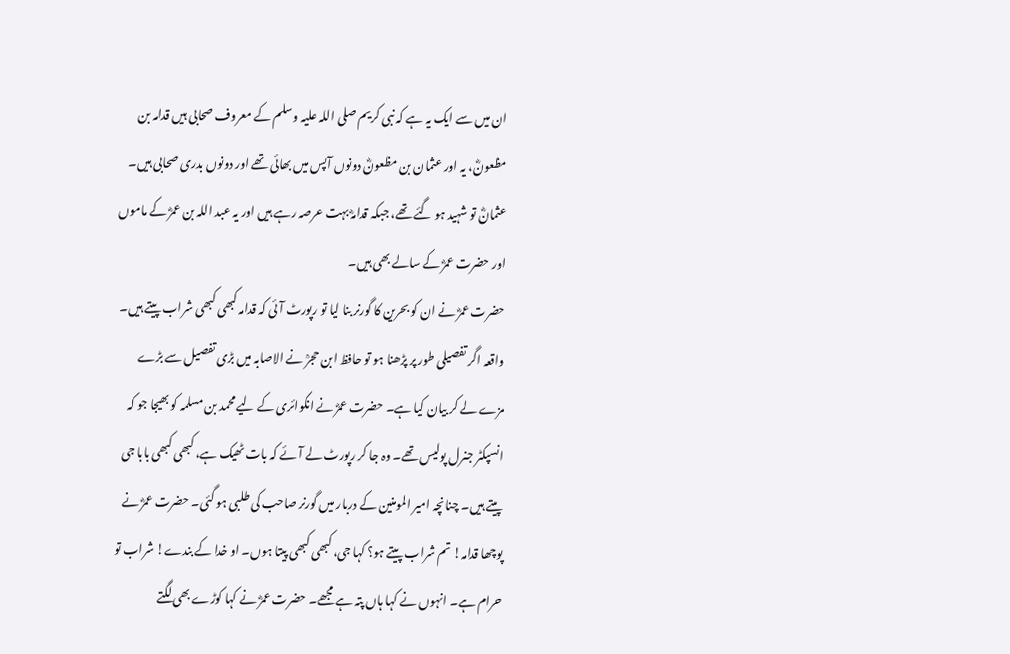ان میں سے ایک یہ ہے کہ نبی کریم صلی اللہ علیہ وسلم کے معروف صحابی ہیں قدامہ بن مظعونؓ، یہ اور عثمان بن مظعونؓ دونوں آپس میں بھائی تھے اور دونوں بدری صحابی ہیں۔ عثمانؓ تو شہید ہو گئے تھے، جبکہ قدامہؓ بہت عرصہ رہے ہیں اور یہ عبد اللہ بن عمرؓ کے ماموں اور حضرت عمرؓ کے سالے بھی ہیں۔
حضرت عمرؓ نے ان کو بحرین کا گورنر بنا لیا تو رپورٹ آئی کہ قدامہ کبھی کبھی شراب پیتے ہیں۔ واقعہ اگر تفصیلی طور پر پڑھنا ہو تو حافظ ابن حجرؒ نے الاصابہ میں بڑی تفصیل سے بڑے مزے لے کر بیان کیا ہے۔ حضرت عمرؓ نے انکوائری کے لیے محمد بن مسلمہ کو بھیجا جو کہ انسپکٹر جنرل پولیس تھے۔ وہ جا کر رپورٹ لے آئے کہ بات ٹھیک ہے، کبھی کبھی بابا جی پیتے ہیں۔ چنانچہ امیر المومنین کے دربار میں گورنر صاحب کی طلبی ہو گئی۔ حضرت عمرؓ نے پوچھا قدامہ! تم شراب پیتے ہو؟ کہا جی، کبھی کبھی پیتا ہوں۔ او خدا کے بندے! شراب تو حرام ہے۔ انہوں نے کہا ہاں پتہ ہے مجھے۔ حضرت عمرؓ نے کہا کوڑے بھی لگتے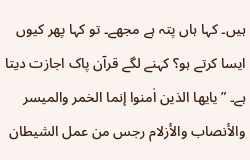ہیں۔ کہا ہاں پتہ ہے مجھے۔ تو کہا پھر کیوں ایسا کرتے ہو؟ کہنے لگے قرآن پاک اجازت دیتا ہے۔ ”يايھا الذين اٰمنوا إنما الخمر والميسر والأنصاب والأزلام رجس من عمل الشيطان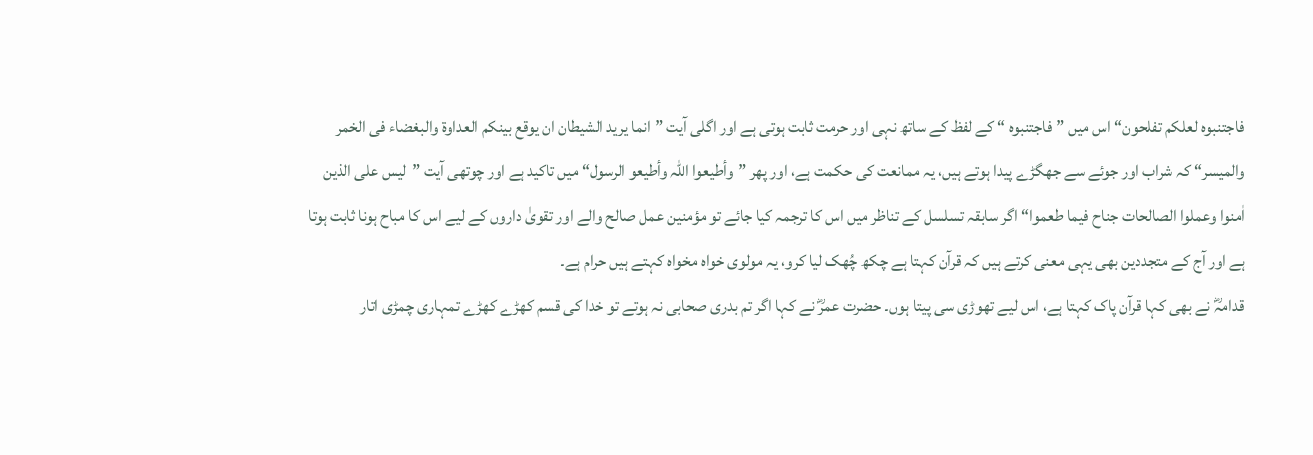فاجتنبوہ لعلکم تفلحون“ اس میں ”فاجتنبوہ “ کے لفظ کے ساتھ نہی اور حرمت ثابت ہوتی ہے اور اگلی آیت ”انما يريد الشيطان ان يوقع بينكم العداوۃ والبغضاء فی الخمر والميسر“ کہ شراب اور جوئے سے جھگڑے پیدا ہوتے ہیں، یہ ممانعت کی حکمت ہے، اور پھر ”وأطیعوا اللہ وأطیعو الرسول“ میں تاکید ہے اور چوتھی آیت ”ليس علی الذين اٰمنوا وعملوا الصالحات جناح فيما طعموا“ اگر سابقہ تسلسل کے تناظر میں اس کا ترجمہ کیا جائے تو مؤمنین عمل صالح والے اور تقویٰ داروں کے لیے اس کا مباح ہونا ثابت ہوتا ہے اور آج کے متجددین بھی یہی معنی کرتے ہیں کہ قرآن کہتا ہے چکھ چُھک لیا کرو، یہ مولوی خواہ مخواہ کہتے ہیں حرام ہے۔
قدامہؓ نے بھی کہا قرآن پاک کہتا ہے، اس لیے تھوڑی سی پیتا ہوں۔ حضرت عمرؓ نے کہا اگر تم بدری صحابی نہ ہوتے تو خدا کی قسم کھڑے کھڑے تمہاری چمڑی اتار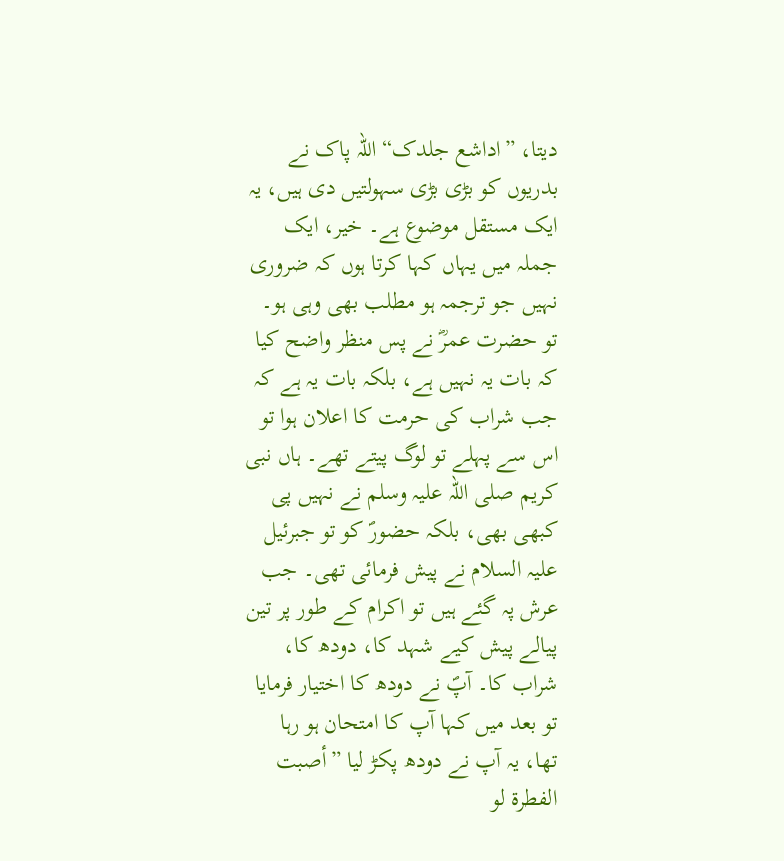دیتا، ”اداشع جلدک“ اللہ پاک نے بدریوں کو بڑی بڑی سہولتیں دی ہیں، یہ ایک مستقل موضوع ہے۔ خیر، ایک جملہ میں یہاں کہا کرتا ہوں کہ ضروری نہیں جو ترجمہ ہو مطلب بھی وہی ہو۔ تو حضرت عمرؓ نے پس منظر واضح کیا کہ بات یہ نہیں ہے، بلکہ بات یہ ہے کہ جب شراب کی حرمت کا اعلان ہوا تو اس سے پہلے تو لوگ پیتے تھے۔ ہاں نبی کریم صلی اللہ علیہ وسلم نے نہیں پی کبھی بھی، بلکہ حضورؐ کو تو جبرئیل علیہ السلام نے پیش فرمائی تھی۔ جب عرش پہ گئے ہیں تو اکرام کے طور پر تین پیالے پیش کیے شہد کا، دودھ کا، شراب کا۔ آپؐ نے دودھ کا اختیار فرمایا تو بعد میں کہا آپ کا امتحان ہو رہا تھا، یہ آپ نے دودھ پکڑ لیا ”أصبت الفطرۃ لو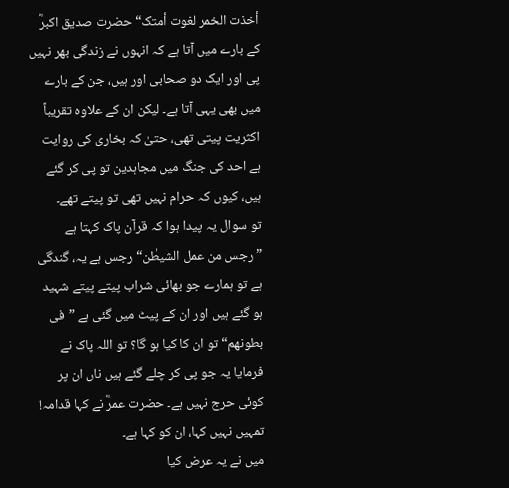أخذت الخمر لغوت أمتک“ حضرت صدیق اکبرؓ کے بارے میں آتا ہے کہ انہوں نے زندگی بھر نہیں پی اور ایک دو صحابی اور ہیں، جن کے بارے میں بھی یہی آتا ہے۔ لیکن ان کے علاوہ تقریباً اکثریت پیتی تھی، حتیٰ کہ بخاری کی روایت ہے احد کی جنگ میں مجاہدین تو پی کر گئے ہیں، کیوں کہ حرام نہیں تھی تو پیتے تھے۔
تو سوال یہ پیدا ہوا کہ قرآن پاک کہتا ہے ”رجس من عمل الشیطٰن“ رجس ہے یہ، گندگی ہے تو ہمارے جو بھائی شراب پیتے پیتے شہید ہو گئے ہیں اور ان کے پیٹ میں گئی ہے ”فی بطونھم“ تو ان کا کیا ہو گا؟ تو اللہ پاک نے فرمایا یہ جو پی کر چلے گئے ہیں ناں ان پر کوئی حرج نہیں ہے۔ حضرت عمرؓ نے کہا قدامہ! تمہیں نہیں کہا، ان کو کہا ہے۔
میں نے یہ عرض کیا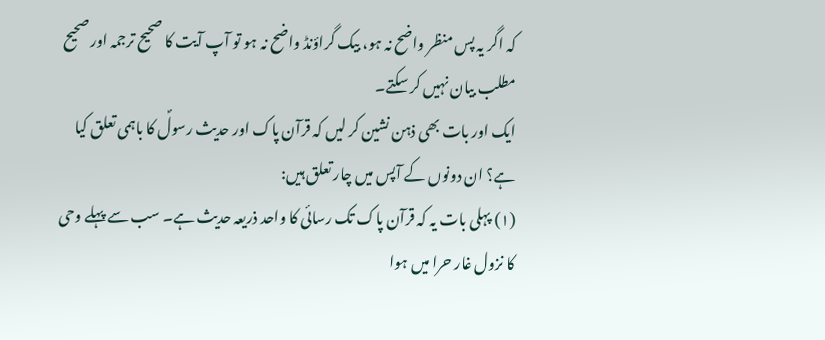کہ اگر یہ پس منظر واضح نہ ہو، بیک گراؤنڈ واضح نہ ہو تو آپ آیت کا صحیح ترجمہ اور صحیح مطلب بیان نہیں کر سکتے۔
ایک اور بات بھی ذہن نشین کر لیں کہ قرآن پاک اور حدیث رسولؐ کا باہمی تعلق کیا ہے؟ ان دونوں کے آپس میں چار تعلق ہیں:
(۱) پہلی بات یہ کہ قرآن پاک تک رسائی کا واحد ذریعہ حدیث ہے۔ سب سے پہلے وحی کا نزول غار حرا میں ہوا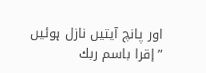اور پانچ آیتیں نازل ہوئیں ”إقرا باسم ربك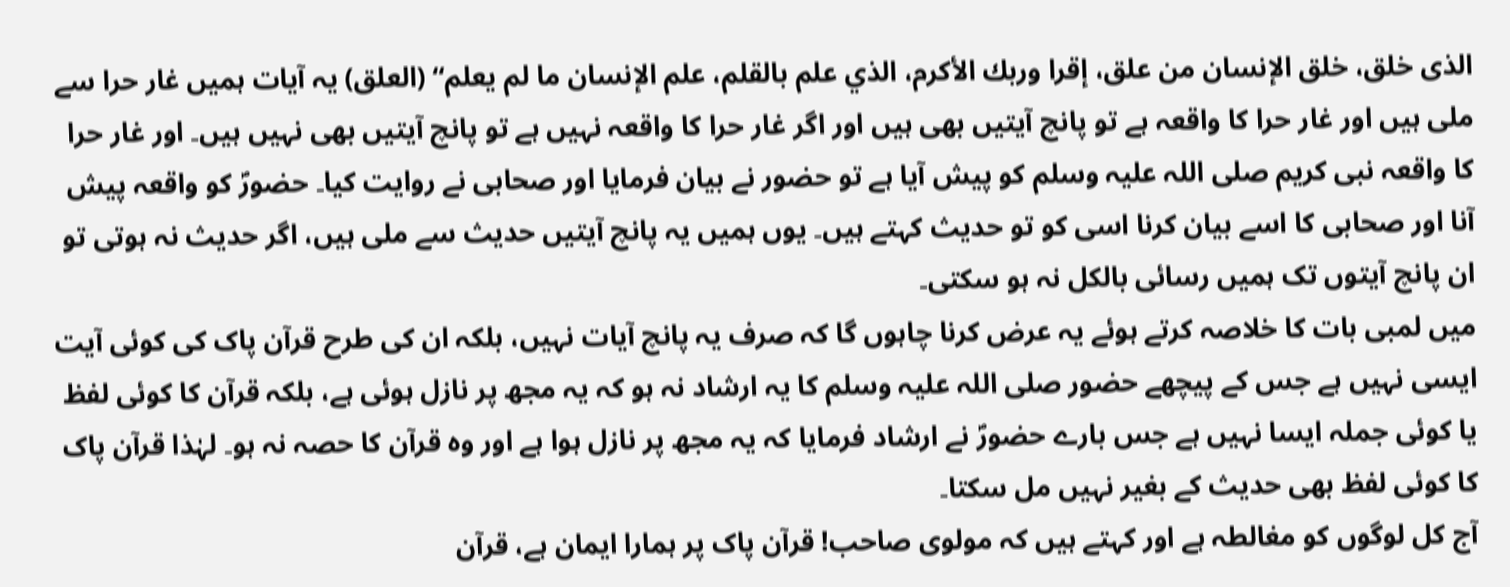الذی خلق، خلق الإنسان من علق، إقرا وربك الأكرم، الذي علم بالقلم، علم الإنسان ما لم يعلم“ (العلق) یہ آیات ہمیں غار حرا سے ملی ہیں اور غار حرا کا واقعہ ہے تو پانچ آیتیں بھی ہیں اور اگر غار حرا کا واقعہ نہیں ہے تو پانچ آیتیں بھی نہیں ہیں۔ اور غار حرا کا واقعہ نبی کریم صلی اللہ علیہ وسلم کو پیش آیا ہے تو حضور نے بیان فرمایا اور صحابی نے روایت کیا۔ حضورؐ کو واقعہ پیش آنا اور صحابی کا اسے بیان کرنا اسی کو تو حدیث کہتے ہیں۔ یوں ہمیں یہ پانچ آیتیں حدیث سے ملی ہیں، اگر حدیث نہ ہوتی تو ان پانچ آیتوں تک ہمیں رسائی بالکل نہ ہو سکتی۔
میں لمبی بات کا خلاصہ کرتے ہوئے یہ عرض کرنا چاہوں گا کہ صرف یہ پانچ آیات نہیں، بلکہ ان کی طرح قرآن پاک کی کوئی آیت ایسی نہیں ہے جس کے پیچھے حضور صلی اللہ علیہ وسلم کا یہ ارشاد نہ ہو کہ یہ مجھ پر نازل ہوئی ہے، بلکہ قرآن کا کوئی لفظ یا کوئی جملہ ایسا نہیں ہے جس بارے حضورؐ نے ارشاد فرمایا کہ یہ مجھ پر نازل ہوا ہے اور وہ قرآن کا حصہ نہ ہو۔ لہٰذا قرآن پاک کا کوئی لفظ بھی حدیث کے بغیر نہیں مل سکتا۔
آج کل لوگوں کو مغالطہ ہے اور کہتے ہیں کہ مولوی صاحب! قرآن پاک پر ہمارا ایمان ہے، قرآن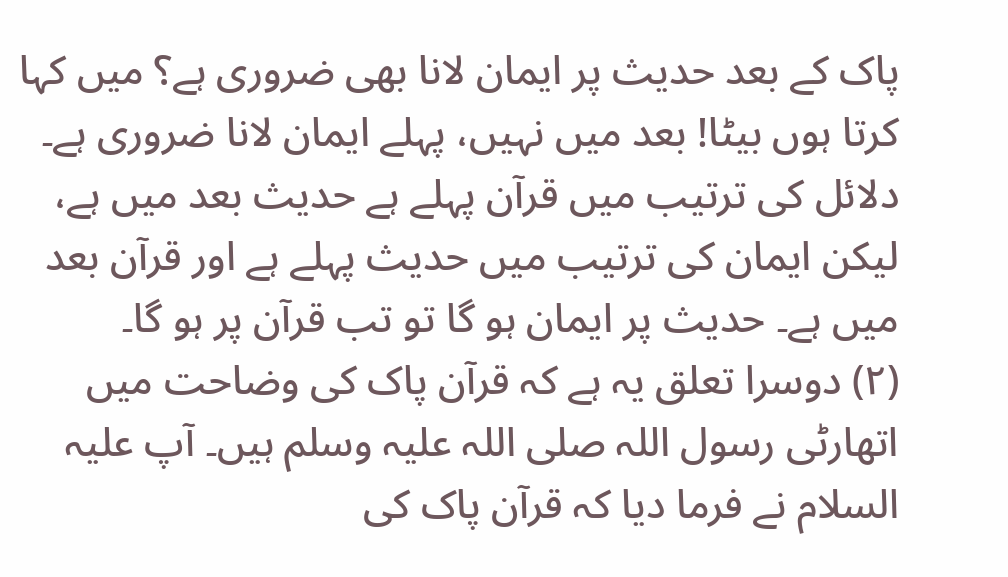پاک کے بعد حدیث پر ایمان لانا بھی ضروری ہے؟ میں کہا کرتا ہوں بیٹا! بعد میں نہیں، پہلے ایمان لانا ضروری ہے۔ دلائل کی ترتیب میں قرآن پہلے ہے حدیث بعد میں ہے، لیکن ایمان کی ترتیب میں حدیث پہلے ہے اور قرآن بعد میں ہے۔ حدیث پر ایمان ہو گا تو تب قرآن پر ہو گا۔
(۲) دوسرا تعلق یہ ہے کہ قرآن پاک کی وضاحت میں اتھارٹی رسول اللہ صلی اللہ علیہ وسلم ہیں۔ آپ علیہ السلام نے فرما دیا کہ قرآن پاک کی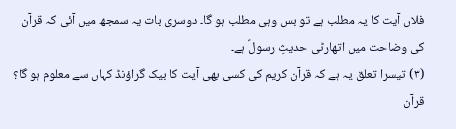فلاں آیت کا یہ مطلب ہے تو بس وہی مطلب ہو گا۔ دوسری بات یہ سمجھ میں آئی کہ قرآن کی وضاحت میں اتھارٹی حدیثِ رسولؐ ہے۔
(۳) تیسرا تعلق یہ ہے کہ قرآن کریم کی کسی بھی آیت کا بیک گراؤنڈ کہاں سے معلوم ہو گا؟ قرآن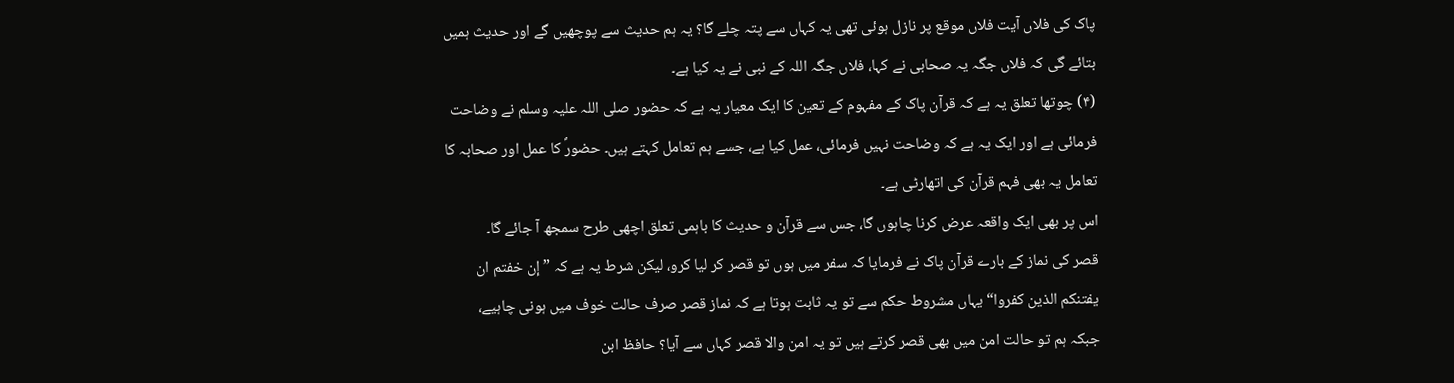پاک کی فلاں آیت فلاں موقع پر نازل ہوئی تھی یہ کہاں سے پتہ چلے گا؟ یہ ہم حدیث سے پوچھیں گے اور حدیث ہمیں بتائے گی کہ فلاں جگہ یہ صحابی نے کہا، فلاں جگہ اللہ کے نبی نے یہ کیا ہے۔
(۴) چوتھا تعلق یہ ہے کہ قرآن پاک کے مفہوم کے تعین کا ایک معیار یہ ہے کہ حضور صلی اللہ علیہ وسلم نے وضاحت فرمائی ہے اور ایک یہ ہے کہ وضاحت نہیں فرمائی، عمل کیا ہے، جسے ہم تعامل کہتے ہیں۔ حضورؐ کا عمل اور صحابہ کا تعامل یہ بھی فہم قرآن کی اتھارٹی ہے۔
اس پر بھی ایک واقعہ عرض کرنا چاہوں گا، جس سے قرآن و حدیث کا باہمی تعلق اچھی طرح سمجھ آ جائے گا۔
قصر کی نماز کے بارے قرآن پاک نے فرمایا کہ سفر میں ہوں تو قصر کر لیا کرو، لیکن شرط یہ ہے کہ ”إن خفتم ان یفتنکم الذين كفروا“ یہاں مشروط حکم سے تو یہ ثابت ہوتا ہے کہ نماز قصر صرف حالت خوف میں ہونی چاہیے، جبکہ ہم تو حالت امن میں بھی قصر کرتے ہیں تو یہ امن والا قصر کہاں سے آیا؟ حافظ ابن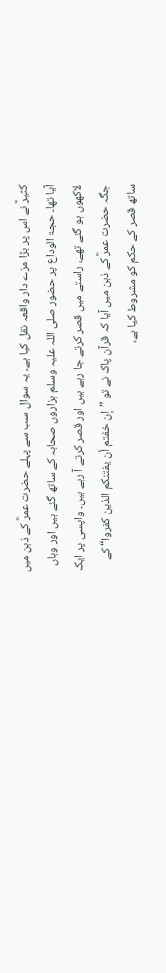کثیرؒ نے اس پر بڑا مزے دار واقعہ نقل کیا ہے۔ یہ سوال سب سے پہلے حضرت عمرؓ کے ذہن میں آیا تھا۔ حجۃ الوداع پر حضور صلی اللہ علیہ وسلم ہزاروں صحابہ کے ساتھ گئے ہیں اور وہاں لاکھوں ہو گئے تھے، راستے میں قصر کرتے جا رہے ہیں اور قصر کرتے آ رہے ہیں۔ واپسی پر ایک جگہ حضرت عمرؓ کے ذہن میں آیا کہ قرآن پاک نے تو ”إن خفتم أن یفتنکم الذين كفروا“ کے ساتھ قصر کے حکم کو مشروط کیا ہے،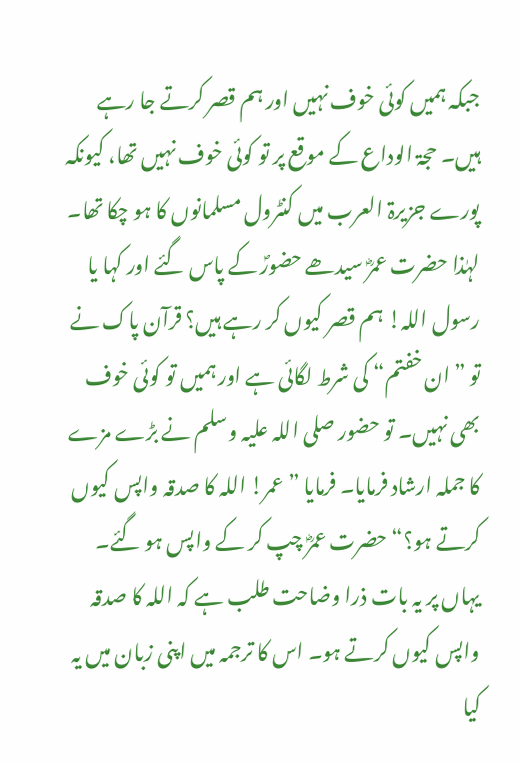جبکہ ہمیں کوئی خوف نہیں اور ہم قصر کرتے جا رہے ہیں۔ حجۃ الوداع کے موقع پر تو کوئی خوف نہیں تھا، کیونکہ پورے جزیرۃ العرب میں کنٹرول مسلمانوں کا ہو چکا تھا۔ لہٰذا حضرت عمرؓ سیدھے حضورؐ کے پاس گئے اور کہا یا رسول اللہ! ہم قصر کیوں کر رہے ہیں؟ قرآن پاک نے تو ”ان خفتم“ کی شرط لگائی ہے اور ہمیں تو کوئی خوف بھی نہیں۔ تو حضور صلی اللہ علیہ وسلم نے بڑے مزے کا جملہ ارشاد فرمایا۔ فرمایا ”عمر! اللہ کا صدقہ واپس کیوں کرتے ہو؟“ حضرت عمرؓ چپ کر کے واپس ہو گئے۔ یہاں پر یہ بات ذرا وضاحت طلب ہے کہ اللہ کا صدقہ واپس کیوں کرتے ہو۔ اس کا ترجمہ میں اپنی زبان میں یہ کیا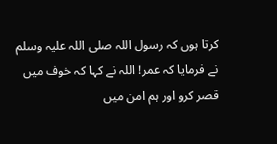کرتا ہوں کہ رسول اللہ صلی اللہ علیہ وسلم نے فرمایا کہ عمر! اللہ نے کہا کہ خوف میں قصر کرو اور ہم امن میں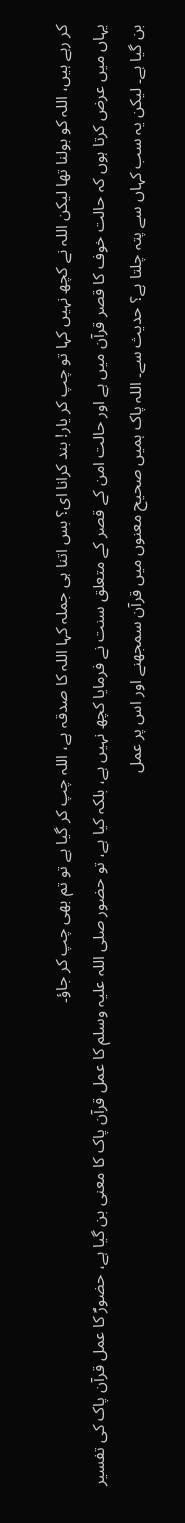کر رہے ہیں، اللہ کو بولنا تھا لیکن اللہ نے کچھ نہیں کہا تو چپ کر یار! بند کرانا ای؟ بس اتنا ہی جملہ کہا اللہ کا صدقہ ہے، اللہ چپ کر گیا ہے تو تم بھی چپ کر جاؤ۔
یہاں میں عرض کرتا ہوں کہ حالت خوف کا قصر قرآن میں ہے اور حالت امن کے قصر کے متعلق سنت نے فرمایا کچھ نہیں ہے، بلکہ کیا ہے، تو حضور صلی اللہ علیہ وسلم کا عمل قرآن پاک کا معنی بن گیا ہے، حضورؐ کا عمل قرآن پاک کی تفسیر بن گیا ہے۔ لیکن یہ سب کہاں سے پتہ چلتا ہے؟ حدیث سے۔ اللہ پاک ہمیں صحیح معنوں میں قرآن سمجھنے اور اس پر عمل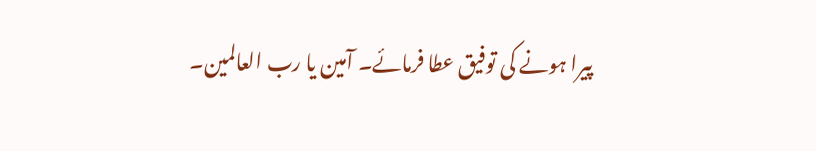پیرا ہونے کی توفیق عطا فرمائے۔ آمین یا رب العالمین۔